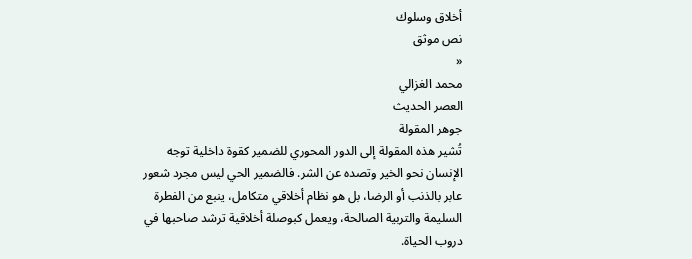أخلاق وسلوك
نص موثق
«
محمد الغزالي
العصر الحديث
جوهر المقولة
تُشير هذه المقولة إلى الدور المحوري للضمير كقوة داخلية توجه الإنسان نحو الخير وتصده عن الشر. فالضمير الحي ليس مجرد شعور عابر بالذنب أو الرضا، بل هو نظام أخلاقي متكامل، ينبع من الفطرة السليمة والتربية الصالحة، ويعمل كبوصلة أخلاقية ترشد صاحبها في دروب الحياة.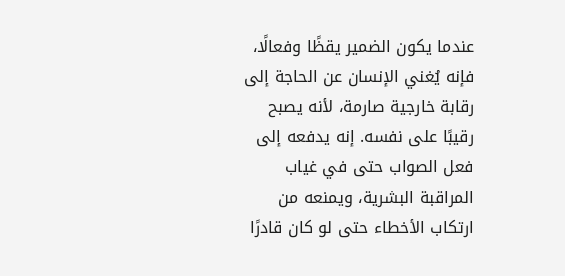عندما يكون الضمير يقظًا وفعالًا، فإنه يُغني الإنسان عن الحاجة إلى رقابة خارجية صارمة، لأنه يصبح رقيبًا على نفسه. إنه يدفعه إلى فعل الصواب حتى في غياب المراقبة البشرية، ويمنعه من ارتكاب الأخطاء حتى لو كان قادرًا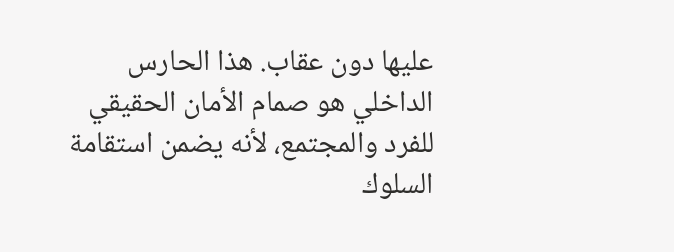عليها دون عقاب. هذا الحارس الداخلي هو صمام الأمان الحقيقي للفرد والمجتمع، لأنه يضمن استقامة السلوك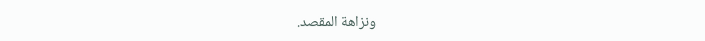ونزاهة المقصد.